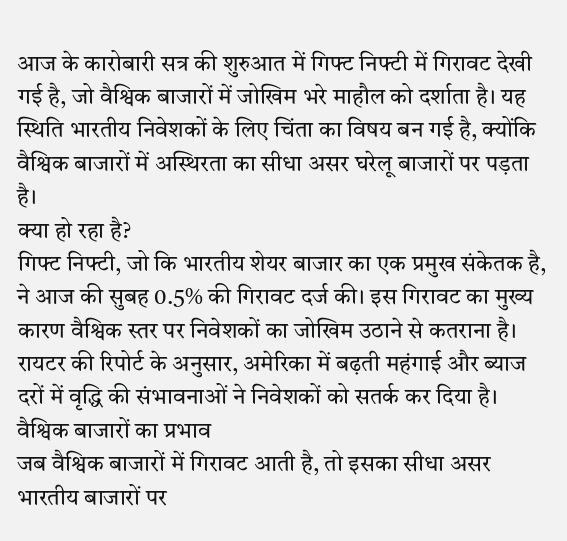आज के कारोबारी सत्र की शुरुआत में गिफ्ट निफ्टी में गिरावट देखी गई है, जो वैश्विक बाजारों में जोखिम भरे माहौल को दर्शाता है। यह स्थिति भारतीय निवेशकों के लिए चिंता का विषय बन गई है, क्योंकि वैश्विक बाजारों में अस्थिरता का सीधा असर घरेलू बाजारों पर पड़ता है।
क्या हो रहा है?
गिफ्ट निफ्टी, जो कि भारतीय शेयर बाजार का एक प्रमुख संकेतक है, ने आज की सुबह 0.5% की गिरावट दर्ज की। इस गिरावट का मुख्य कारण वैश्विक स्तर पर निवेशकों का जोखिम उठाने से कतराना है। रायटर की रिपोर्ट के अनुसार, अमेरिका में बढ़ती महंगाई और ब्याज दरों में वृद्धि की संभावनाओं ने निवेशकों को सतर्क कर दिया है।
वैश्विक बाजारों का प्रभाव
जब वैश्विक बाजारों में गिरावट आती है, तो इसका सीधा असर भारतीय बाजारों पर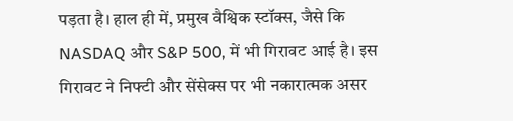पड़ता है। हाल ही में, प्रमुख वैश्विक स्टॉक्स, जैसे कि NASDAQ और S&P 500, में भी गिरावट आई है। इस गिरावट ने निफ्टी और सेंसेक्स पर भी नकारात्मक असर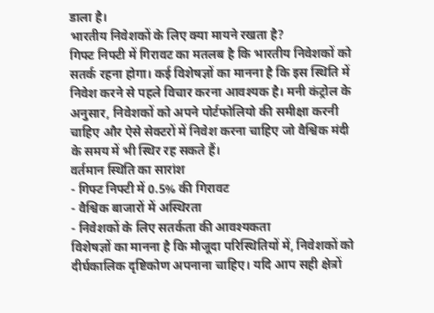डाला है।
भारतीय निवेशकों के लिए क्या मायने रखता है?
गिफ्ट निफ्टी में गिरावट का मतलब है कि भारतीय निवेशकों को सतर्क रहना होगा। कई विशेषज्ञों का मानना है कि इस स्थिति में निवेश करने से पहले विचार करना आवश्यक है। मनी कंट्रोल के अनुसार, निवेशकों को अपने पोर्टफोलियो की समीक्षा करनी चाहिए और ऐसे सेक्टरों में निवेश करना चाहिए जो वैश्विक मंदी के समय में भी स्थिर रह सकते हैं।
वर्तमान स्थिति का सारांश
- गिफ्ट निफ्टी में 0.5% की गिरावट
- वैश्विक बाजारों में अस्थिरता
- निवेशकों के लिए सतर्कता की आवश्यकता
विशेषज्ञों का मानना है कि मौजूदा परिस्थितियों में, निवेशकों को दीर्घकालिक दृष्टिकोण अपनाना चाहिए। यदि आप सही क्षेत्रों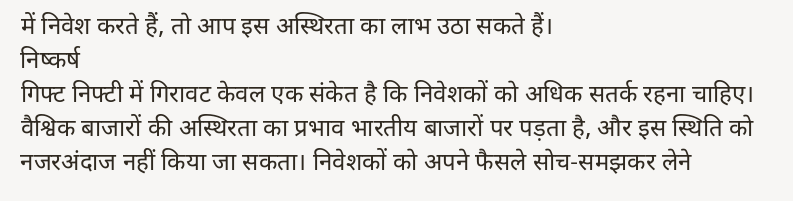में निवेश करते हैं, तो आप इस अस्थिरता का लाभ उठा सकते हैं।
निष्कर्ष
गिफ्ट निफ्टी में गिरावट केवल एक संकेत है कि निवेशकों को अधिक सतर्क रहना चाहिए। वैश्विक बाजारों की अस्थिरता का प्रभाव भारतीय बाजारों पर पड़ता है, और इस स्थिति को नजरअंदाज नहीं किया जा सकता। निवेशकों को अपने फैसले सोच-समझकर लेने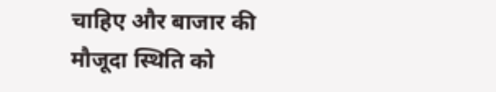चाहिए और बाजार की मौजूदा स्थिति को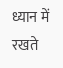ध्यान में रखते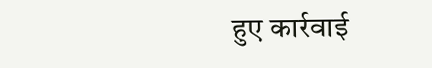हुए कार्रवाई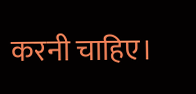करनी चाहिए।